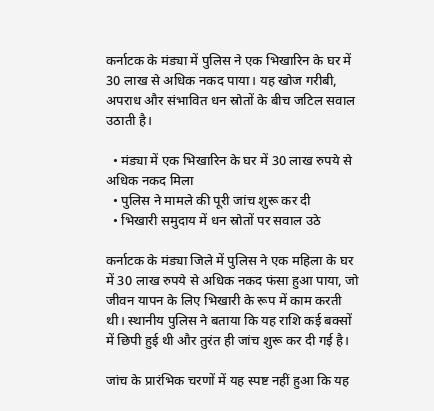कर्नाटक के मंड्या में पुलिस ने एक भिखारिन के घर में 30 लाख से अधिक नकद पाया। यह खोज गरीबी, अपराध और संभावित धन स्रोतों के बीच जटिल सवाल उठाती है।

  • मंड्या में एक भिखारिन के घर में 30 लाख रुपये से अधिक नकद मिला
  • पुलिस ने मामले की पूरी जांच शुरू कर दी
  • भिखारी समुदाय में धन स्रोतों पर सवाल उठे

कर्नाटक के मंड्या जिले में पुलिस ने एक महिला के घर में 30 लाख रुपये से अधिक नकद फंसा हुआ पाया, जो जीवन यापन के लिए भिखारी के रूप में काम करती थी। स्थानीय पुलिस ने बताया कि यह राशि कई बक्सों में छिपी हुई थी और तुरंत ही जांच शुरू कर दी गई है।

जांच के प्रारंभिक चरणों में यह स्पष्ट नहीं हुआ कि यह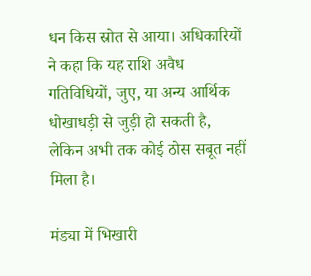धन किस स्रोत से आया। अधिकारियों ने कहा कि यह राशि अवैध गतिविधियों, जुए, या अन्य आर्थिक धोखाधड़ी से जुड़ी हो सकती है, लेकिन अभी तक कोई ठोस सबूत नहीं मिला है।

मंड्या में भिखारी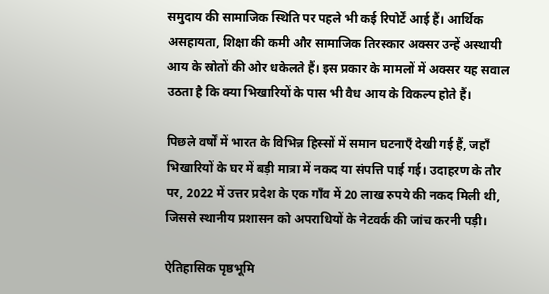समुदाय की सामाजिक स्थिति पर पहले भी कई रिपोर्टें आई हैं। आर्थिक असहायता, शिक्षा की कमी और सामाजिक तिरस्कार अक्सर उन्हें अस्थायी आय के स्रोतों की ओर धकेलते हैं। इस प्रकार के मामलों में अक्सर यह सवाल उठता है कि क्या भिखारियों के पास भी वैध आय के विकल्प होते हैं।

पिछले वर्षों में भारत के विभिन्न हिस्सों में समान घटनाएँ देखी गई हैं, जहाँ भिखारियों के घर में बड़ी मात्रा में नकद या संपत्ति पाई गई। उदाहरण के तौर पर, 2022 में उत्तर प्रदेश के एक गाँव में 20 लाख रुपये की नकद मिली थी, जिससे स्थानीय प्रशासन को अपराधियों के नेटवर्क की जांच करनी पड़ी।

ऐतिहासिक पृष्ठभूमि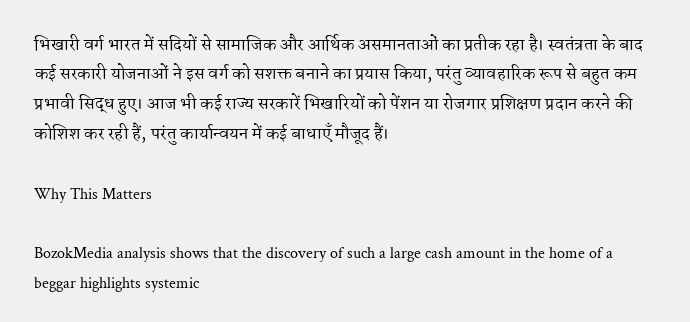भिखारी वर्ग भारत में सदियों से सामाजिक और आर्थिक असमानताओं का प्रतीक रहा है। स्वतंत्रता के बाद कई सरकारी योजनाओं ने इस वर्ग को सशक्त बनाने का प्रयास किया, परंतु व्यावहारिक रूप से बहुत कम प्रभावी सिद्ध हुए। आज भी कई राज्य सरकारें भिखारियों को पेंशन या रोजगार प्रशिक्षण प्रदान करने की कोशिश कर रही हैं, परंतु कार्यान्वयन में कई बाधाएँ मौजूद हैं।

Why This Matters

BozokMedia analysis shows that the discovery of such a large cash amount in the home of a beggar highlights systemic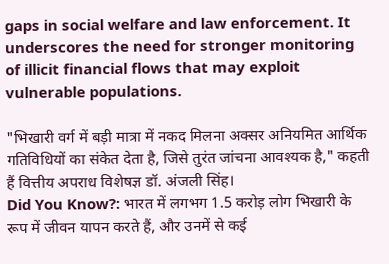gaps in social welfare and law enforcement. It underscores the need for stronger monitoring of illicit financial flows that may exploit vulnerable populations.

"भिखारी वर्ग में बड़ी मात्रा में नकद मिलना अक्सर अनियमित आर्थिक गतिविधियों का संकेत देता है, जिसे तुरंत जांचना आवश्यक है," कहती हैं वित्तीय अपराध विशेषज्ञ डॉ. अंजली सिंह।
Did You Know?: भारत में लगभग 1.5 करोड़ लोग भिखारी के रूप में जीवन यापन करते हैं, और उनमें से कई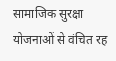सामाजिक सुरक्षा योजनाओं से वंचित रह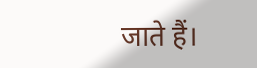जाते हैं।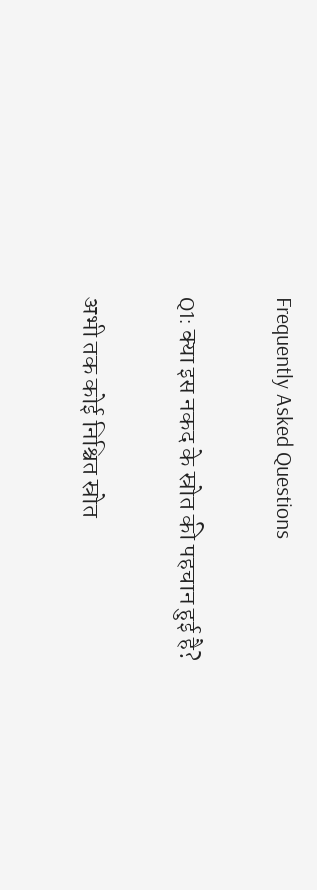Frequently Asked Questions

Q1: क्या इस नकद के स्रोत की पहचान हुई है?

अभी तक कोई निश्चित स्रोत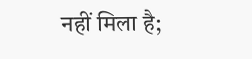नहीं मिला है;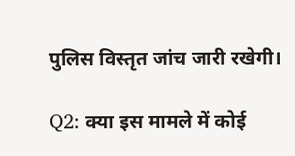पुलिस विस्तृत जांच जारी रखेगी।

Q2: क्या इस मामले में कोई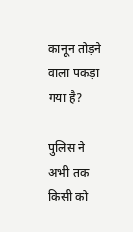कानून तोड़ने वाला पकड़ा गया है?

पुलिस ने अभी तक किसी को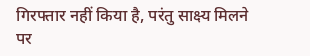गिरफ्तार नहीं किया है, परंतु साक्ष्य मिलने पर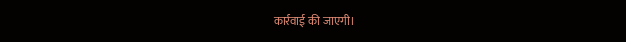कार्रवाई की जाएगी।